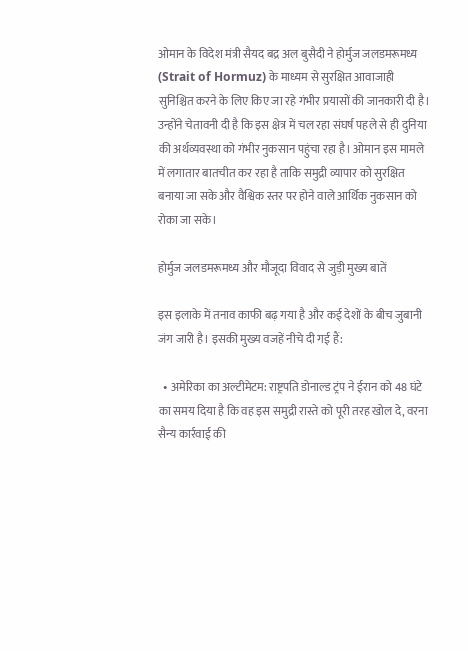ओमान के विदेश मंत्री सैयद बद्र अल बुसैदी ने होर्मुज जलडमरूमध्य (Strait of Hormuz) के माध्यम से सुरक्षित आवाजाही सुनिश्चित करने के लिए किए जा रहे गंभीर प्रयासों की जानकारी दी है। उन्होंने चेतावनी दी है कि इस क्षेत्र में चल रहा संघर्ष पहले से ही दुनिया की अर्थव्यवस्था को गंभीर नुकसान पहुंचा रहा है। ओमान इस मामले में लगातार बातचीत कर रहा है ताकि समुद्री व्यापार को सुरक्षित बनाया जा सके और वैश्विक स्तर पर होने वाले आर्थिक नुकसान को रोका जा सके।

होर्मुज जलडमरूमध्य और मौजूदा विवाद से जुड़ी मुख्य बातें

इस इलाके में तनाव काफी बढ़ गया है और कई देशों के बीच जुबानी जंग जारी है। इसकी मुख्य वजहें नीचे दी गई हैं:

  • अमेरिका का अल्टीमेटम: राष्ट्रपति डोनाल्ड ट्रंप ने ईरान को 48 घंटे का समय दिया है कि वह इस समुद्री रास्ते को पूरी तरह खोल दे, वरना सैन्य कार्रवाई की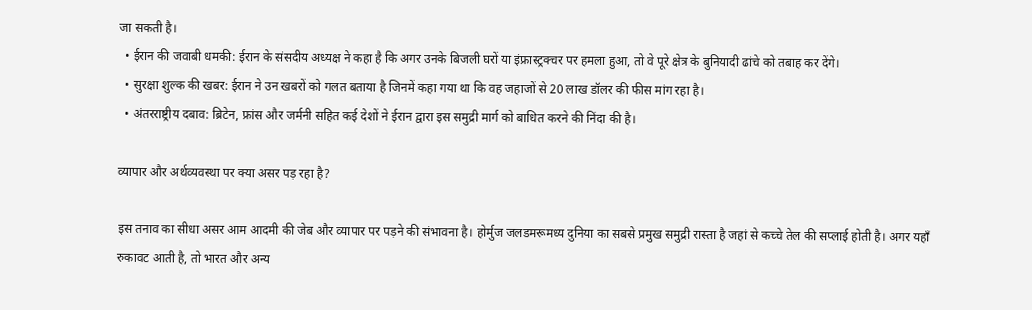जा सकती है।
  • ईरान की जवाबी धमकी: ईरान के संसदीय अध्यक्ष ने कहा है कि अगर उनके बिजली घरों या इंफ्रास्ट्रक्चर पर हमला हुआ, तो वे पूरे क्षेत्र के बुनियादी ढांचे को तबाह कर देंगे।
  • सुरक्षा शुल्क की खबर: ईरान ने उन खबरों को गलत बताया है जिनमें कहा गया था कि वह जहाजों से 20 लाख डॉलर की फीस मांग रहा है।
  • अंतरराष्ट्रीय दबाव: ब्रिटेन, फ्रांस और जर्मनी सहित कई देशों ने ईरान द्वारा इस समुद्री मार्ग को बाधित करने की निंदा की है।

व्यापार और अर्थव्यवस्था पर क्या असर पड़ रहा है?

इस तनाव का सीधा असर आम आदमी की जेब और व्यापार पर पड़ने की संभावना है। होर्मुज जलडमरूमध्य दुनिया का सबसे प्रमुख समुद्री रास्ता है जहां से कच्चे तेल की सप्लाई होती है। अगर यहाँ रुकावट आती है, तो भारत और अन्य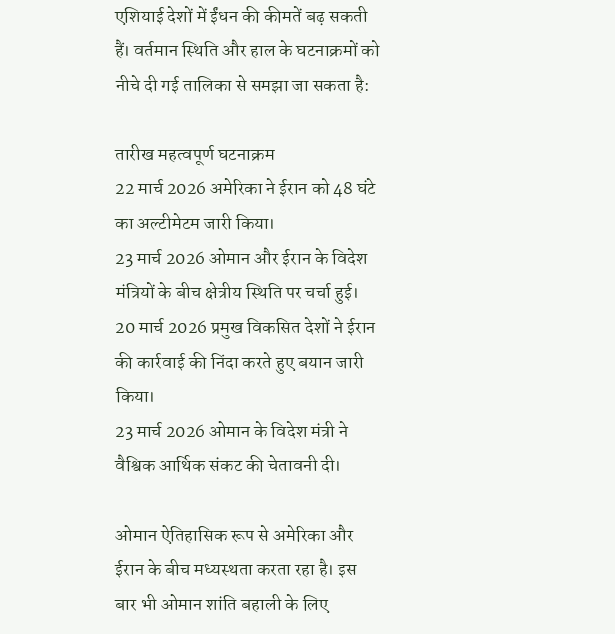एशियाई देशों में ईंधन की कीमतें बढ़ सकती हैं। वर्तमान स्थिति और हाल के घटनाक्रमों को नीचे दी गई तालिका से समझा जा सकता है:

तारीख महत्वपूर्ण घटनाक्रम
22 मार्च 2026 अमेरिका ने ईरान को 48 घंटे का अल्टीमेटम जारी किया।
23 मार्च 2026 ओमान और ईरान के विदेश मंत्रियों के बीच क्षेत्रीय स्थिति पर चर्चा हुई।
20 मार्च 2026 प्रमुख विकसित देशों ने ईरान की कार्रवाई की निंदा करते हुए बयान जारी किया।
23 मार्च 2026 ओमान के विदेश मंत्री ने वैश्विक आर्थिक संकट की चेतावनी दी।

ओमान ऐतिहासिक रूप से अमेरिका और ईरान के बीच मध्यस्थता करता रहा है। इस बार भी ओमान शांति बहाली के लिए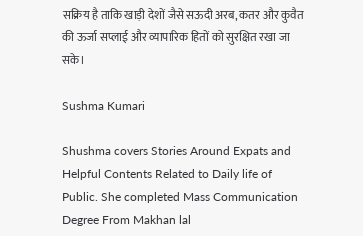सक्रिय है ताकि खाड़ी देशों जैसे सऊदी अरब, कतर और कुवैत की ऊर्जा सप्लाई और व्यापारिक हितों को सुरक्षित रखा जा सके।

Sushma Kumari

Shushma covers Stories Around Expats and Helpful Contents Related to Daily life of Public. She completed Mass Communication Degree From Makhan lal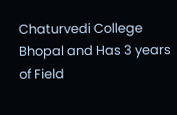Chaturvedi College Bhopal and Has 3 years of Field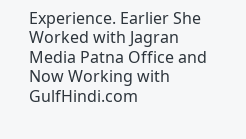Experience. Earlier She Worked with Jagran Media Patna Office and Now Working with GulfHindi.com